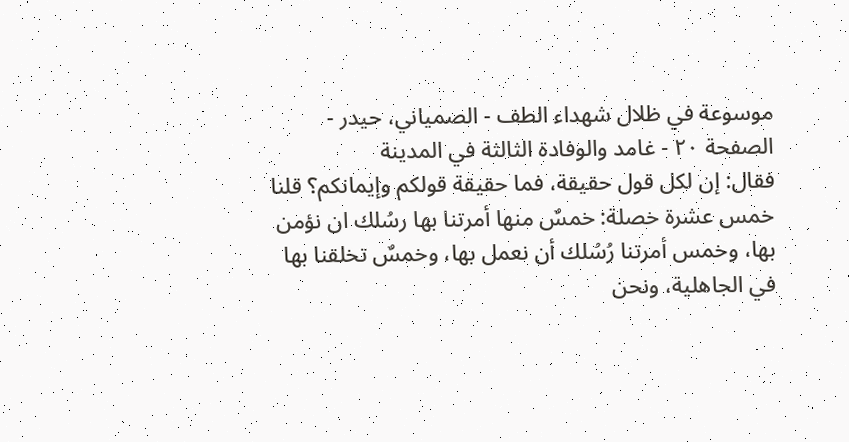موسوعة في ظلال شهداء الطف - الصمياني، حيدر - الصفحة ٢٠ - غامد والوفادة الثالثة في المدينة
فقال: إن لكل قول حقيقة، فما حقيقة قولكم وإيمانكم؟ قلنا خمس عشرة خصلة: خمسٌ منها أمرتنا بها رسُلك ان نؤمن بها، وخمس أمرتنا رُسُلك أن نعمل بها، وخمسٌ تخلقنا بها في الجاهلية، ونحن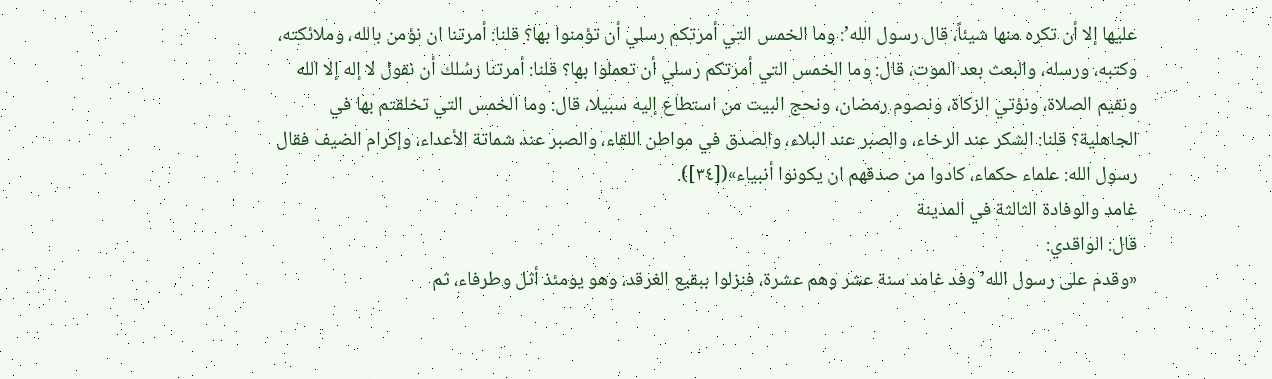عليها إلا أن تكره منها شيئاً، قال رسول الله’: وما الخمس التي أمرتكم رسلي أن تؤمنوا بها؟ قلنا: أمرتنا ان نؤمن بالله، وملائكته، وكتبه، ورسله، والبعث بعد الموت، قال: وما الخمس التي أمرتكم رسلي أن تعملوا بها؟ قلنا: أمرتنا رسُلك أن نقول لا إله إلا الله ونقيم الصلاة، ونؤتي الزكاة، ونصوم رمضان، ونحج البيت من استطاع إليه سبيلا، قال: وما الخمس التي تخلقتم بها في الجاهلية؟ قلنا: الشكر عند الرخاء، والصبر عند البلاء، والصدق في مواطن اللقاء، والصبر عند شماتة الأعداء، وإكرام الضيف فقال رسول الله: علماء حكماء، كادوا من صدقهم ان يكونوا أنبياء»([٣٤]).
غامد والوفادة الثالثة في المدينة
قال: الواقدي:
«وقدم على رسول الله’ وفد غامد سنة عشر وهم عشرة، فنزلوا ببقيع الغرقد، وهو يومئذ أثل وطرفاء، ثم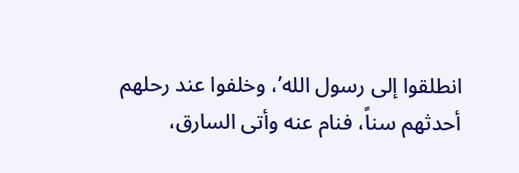انطلقوا إلى رسول الله’، وخلفوا عند رحلهم أحدثهم سناً، فنام عنه وأتى السارق،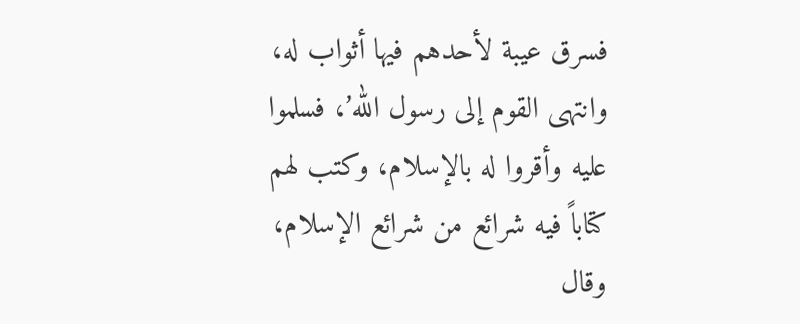فسرق عيبة لأحدهم فيها أثواب له، وانتهى القوم إلى رسول الله’، فسلموا عليه وأقروا له بالإسلام، وكتب لهم كتاباً فيه شرائع من شرائع الإسلام، وقال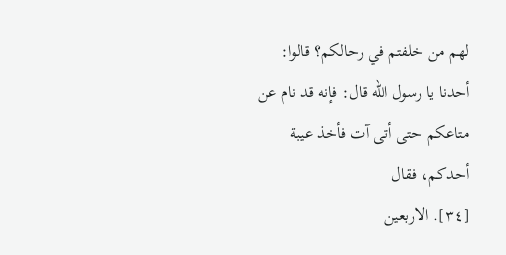لهم من خلفتم في رحالكم؟ قالوا: أحدنا يا رسول الله قال: فإنه قد نام عن متاعكم حتى أتى آت فأخذ عيبة أحدكم، فقال
[٣٤]. الاربعين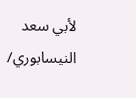لأبي سعد النيسابوري/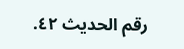رقم الحديث ٤٢.